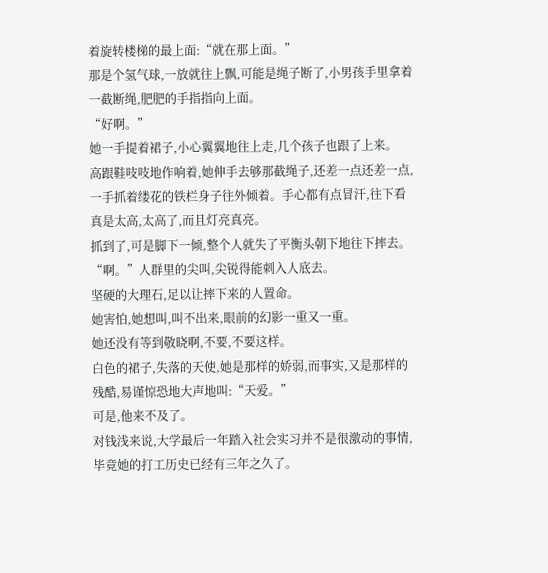着旋转楼梯的最上面:“就在那上面。”
那是个氢气球,一放就往上飘,可能是绳子断了,小男孩手里拿着一截断绳,肥肥的手指指向上面。
“好啊。”
她一手提着裙子,小心翼翼地往上走,几个孩子也跟了上来。
高跟鞋吱吱地作响着,她伸手去够那截绳子,还差一点还差一点,一手抓着缕花的铁栏身子往外倾着。手心都有点冒汗,往下看真是太高,太高了,而且灯亮真亮。
抓到了,可是脚下一倾,整个人就失了平衡头朝下地往下摔去。
“啊。”人群里的尖叫,尖锐得能刺入人底去。
坚硬的大理石,足以让摔下来的人置命。
她害怕,她想叫,叫不出来,眼前的幻影一重又一重。
她还没有等到敬晓啊,不要,不要这样。
白色的裙子,失落的天使,她是那样的娇弱,而事实,又是那样的残酷,易谨惊恐地大声地叫:“天爱。”
可是,他来不及了。
对钱浅来说,大学最后一年踏入社会实习并不是很激动的事情,毕竟她的打工历史已经有三年之久了。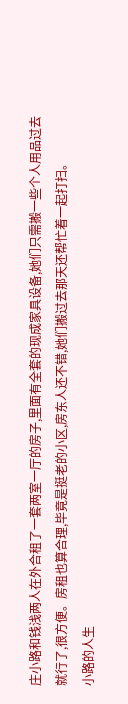庄小路和钱浅两人在外合租了一套两室一厅的房子,里面有全套的现成家具设备,她们只需搬一些个人用品过去就行了,很方便。房租也算合理,毕竟是挺老的小区,房东人还不错,她们搬过去那天还帮忙着一起打扫。
小路的人生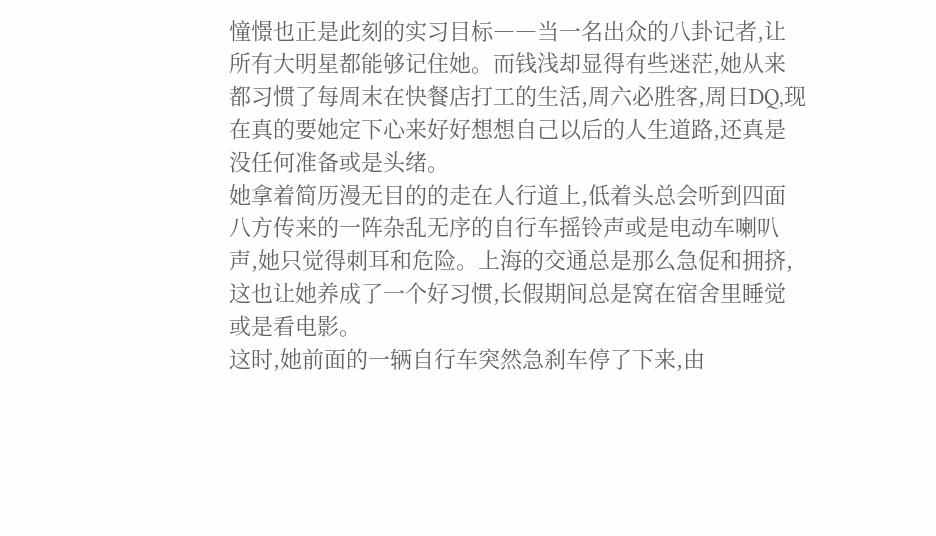憧憬也正是此刻的实习目标――当一名出众的八卦记者,让所有大明星都能够记住她。而钱浅却显得有些迷茫,她从来都习惯了每周末在快餐店打工的生活,周六必胜客,周日DQ,现在真的要她定下心来好好想想自己以后的人生道路,还真是没任何准备或是头绪。
她拿着简历漫无目的的走在人行道上,低着头总会听到四面八方传来的一阵杂乱无序的自行车摇铃声或是电动车喇叭声,她只觉得刺耳和危险。上海的交通总是那么急促和拥挤,这也让她养成了一个好习惯,长假期间总是窝在宿舍里睡觉或是看电影。
这时,她前面的一辆自行车突然急刹车停了下来,由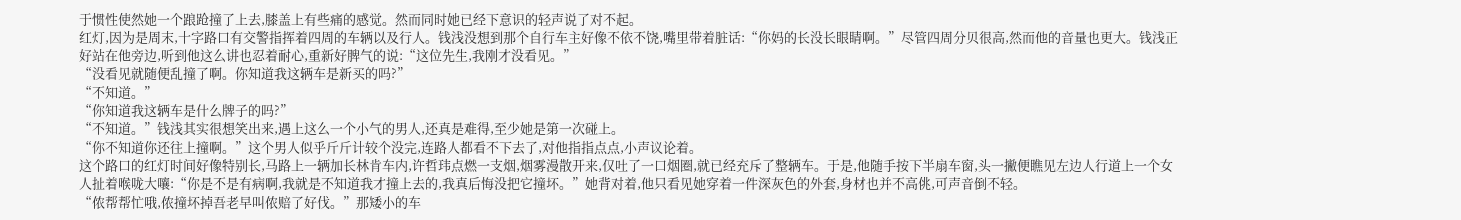于惯性使然她一个踉跄撞了上去,膝盖上有些痛的感觉。然而同时她已经下意识的轻声说了对不起。
红灯,因为是周末,十字路口有交警指挥着四周的车辆以及行人。钱浅没想到那个自行车主好像不依不饶,嘴里带着脏话:“你妈的长没长眼睛啊。”尽管四周分贝很高,然而他的音量也更大。钱浅正好站在他旁边,听到他这么讲也忍着耐心,重新好脾气的说:“这位先生,我刚才没看见。”
“没看见就随便乱撞了啊。你知道我这辆车是新买的吗?”
“不知道。”
“你知道我这辆车是什么牌子的吗?”
“不知道。”钱浅其实很想笑出来,遇上这么一个小气的男人,还真是难得,至少她是第一次碰上。
“你不知道你还往上撞啊。”这个男人似乎斤斤计较个没完,连路人都看不下去了,对他指指点点,小声议论着。
这个路口的红灯时间好像特别长,马路上一辆加长林肯车内,许哲玮点燃一支烟,烟雾漫散开来,仅吐了一口烟圈,就已经充斥了整辆车。于是,他随手按下半扇车窗,头一撇便瞧见左边人行道上一个女人扯着喉咙大嚷:“你是不是有病啊,我就是不知道我才撞上去的,我真后悔没把它撞坏。”她背对着,他只看见她穿着一件深灰色的外套,身材也并不高佻,可声音倒不轻。
“侬帮帮忙哦,侬撞坏掉吾老早叫侬赔了好伐。”那矮小的车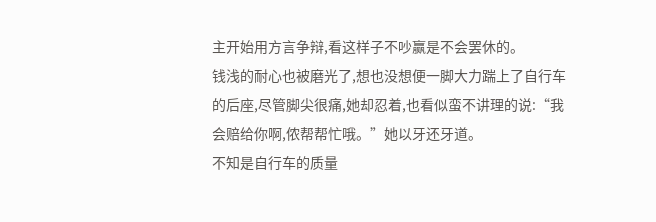主开始用方言争辩,看这样子不吵赢是不会罢休的。
钱浅的耐心也被磨光了,想也没想便一脚大力踹上了自行车的后座,尽管脚尖很痛,她却忍着,也看似蛮不讲理的说:“我会赔给你啊,侬帮帮忙哦。”她以牙还牙道。
不知是自行车的质量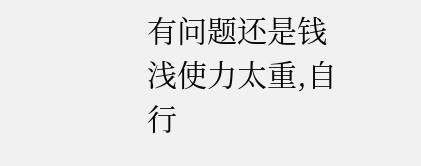有问题还是钱浅使力太重,自行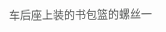车后座上装的书包篮的螺丝一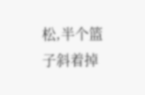松,半个篮子斜着掉